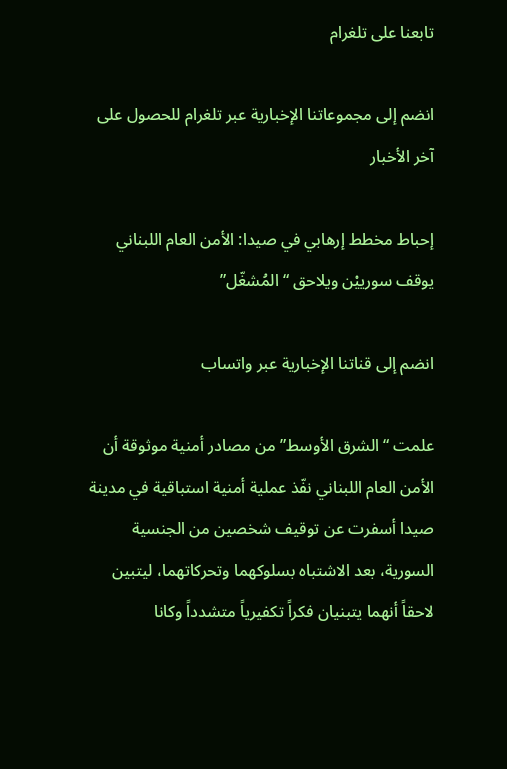تابعنا على تلغرام

انضم إلى مجموعاتنا الإخبارية عبر تلغرام للحصول على آخر الأخبار

إحباط مخطط إرهابي في صيدا: الأمن العام اللبناني يوقف سورييْن ويلاحق “المُشغّل”

انضم إلى قناتنا الإخبارية عبر واتساب

علمت “الشرق الأوسط” من مصادر أمنية موثوقة أن الأمن العام اللبناني نفّذ عملية أمنية استباقية في مدينة صيدا أسفرت عن توقيف شخصين من الجنسية السورية، بعد الاشتباه بسلوكهما وتحركاتهما، ليتبين لاحقاً أنهما يتبنيان فكراً تكفيرياً متشدداً وكانا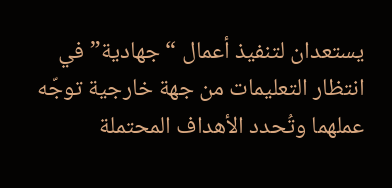يستعدان لتنفيذ أعمال “جهادية” في انتظار التعليمات من جهة خارجية توجّه عملهما وتُحدد الأهداف المحتملة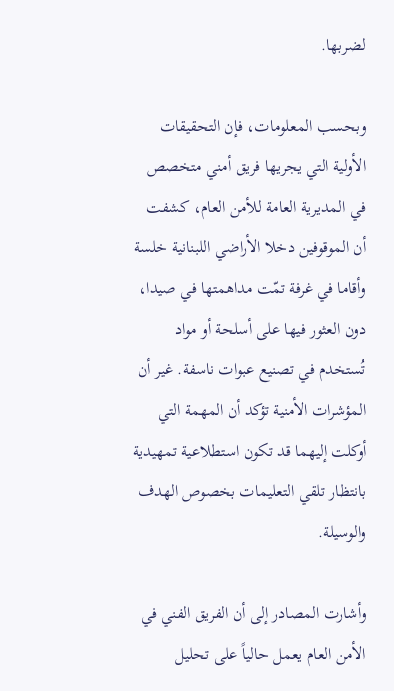لضربها.

وبحسب المعلومات، فإن التحقيقات الأولية التي يجريها فريق أمني متخصص في المديرية العامة للأمن العام، كشفت أن الموقوفين دخلا الأراضي اللبنانية خلسة وأقاما في غرفة تمّت مداهمتها في صيدا، دون العثور فيها على أسلحة أو مواد تُستخدم في تصنيع عبوات ناسفة. غير أن المؤشرات الأمنية تؤكد أن المهمة التي أوكلت إليهما قد تكون استطلاعية تمهيدية بانتظار تلقي التعليمات بخصوص الهدف والوسيلة.

وأشارت المصادر إلى أن الفريق الفني في الأمن العام يعمل حالياً على تحليل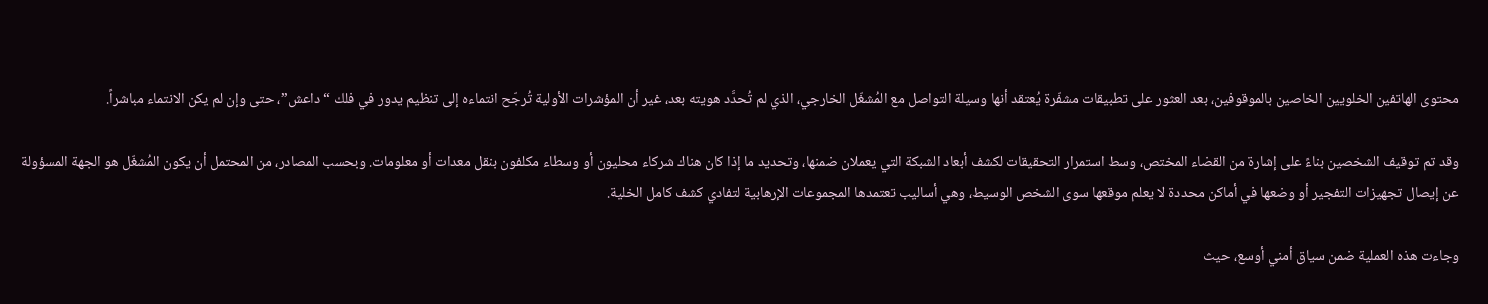محتوى الهاتفين الخلويين الخاصين بالموقوفين، بعد العثور على تطبيقات مشفّرة يُعتقد أنها وسيلة التواصل مع المُشغّل الخارجي، الذي لم تُحدَّد هويته بعد، غير أن المؤشرات الأولية تُرجّح انتماءه إلى تنظيم يدور في فلك “داعش”، حتى وإن لم يكن الانتماء مباشراً.

وقد تم توقيف الشخصين بناءً على إشارة من القضاء المختص، وسط استمرار التحقيقات لكشف أبعاد الشبكة التي يعملان ضمنها، وتحديد ما إذا كان هناك شركاء محليون أو وسطاء مكلفون بنقل معدات أو معلومات. وبحسب المصادر، من المحتمل أن يكون المُشغّل هو الجهة المسؤولة عن إيصال تجهيزات التفجير أو وضعها في أماكن محددة لا يعلم موقعها سوى الشخص الوسيط، وهي أساليب تعتمدها المجموعات الإرهابية لتفادي كشف كامل الخلية.

وجاءت هذه العملية ضمن سياق أمني أوسع، حيث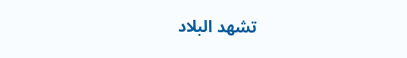تشهد البلاد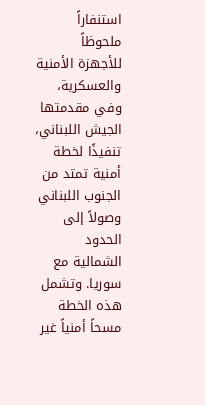استنفاراً ملحوظاً للأجهزة الأمنية والعسكرية، وفي مقدمتها الجيش اللبناني، تنفيذًا لخطة أمنية تمتد من الجنوب اللبناني وصولاً إلى الحدود الشمالية مع سوريا. وتشمل هذه الخطة مسحاً أمنياً غير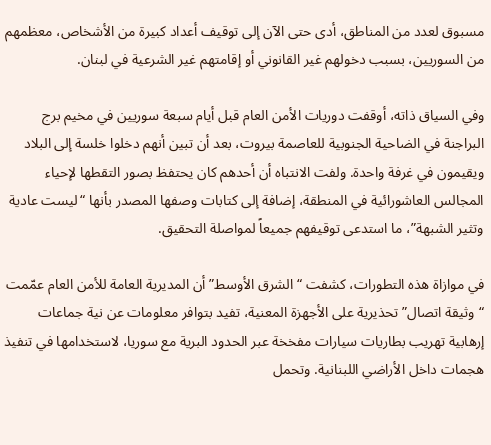مسبوق لعدد من المناطق، أدى حتى الآن إلى توقيف أعداد كبيرة من الأشخاص، معظمهم من السوريين، بسبب دخولهم غير القانوني أو إقامتهم غير الشرعية في لبنان.

وفي السياق ذاته، أوقفت دوريات الأمن العام قبل أيام سبعة سوريين في مخيم برج البراجنة في الضاحية الجنوبية للعاصمة بيروت، بعد أن تبين أنهم دخلوا خلسة إلى البلاد ويقيمون في غرفة واحدة. ولفت الانتباه أن أحدهم كان يحتفظ بصور التقطها لإحياء المجالس العاشورائية في المنطقة، إضافة إلى كتابات وصفها المصدر بأنها “ليست عادية وتثير الشبهة”، ما استدعى توقيفهم جميعاً لمواصلة التحقيق.

في موازاة هذه التطورات، كشفت “الشرق الأوسط” أن المديرية العامة للأمن العام عمّمت “وثيقة اتصال” تحذيرية على الأجهزة المعنية، تفيد بتوافر معلومات عن نية جماعات إرهابية تهريب بطاريات سيارات مفخخة عبر الحدود البرية مع سوريا، لاستخدامها في تنفيذ هجمات داخل الأراضي اللبنانية. وتحمل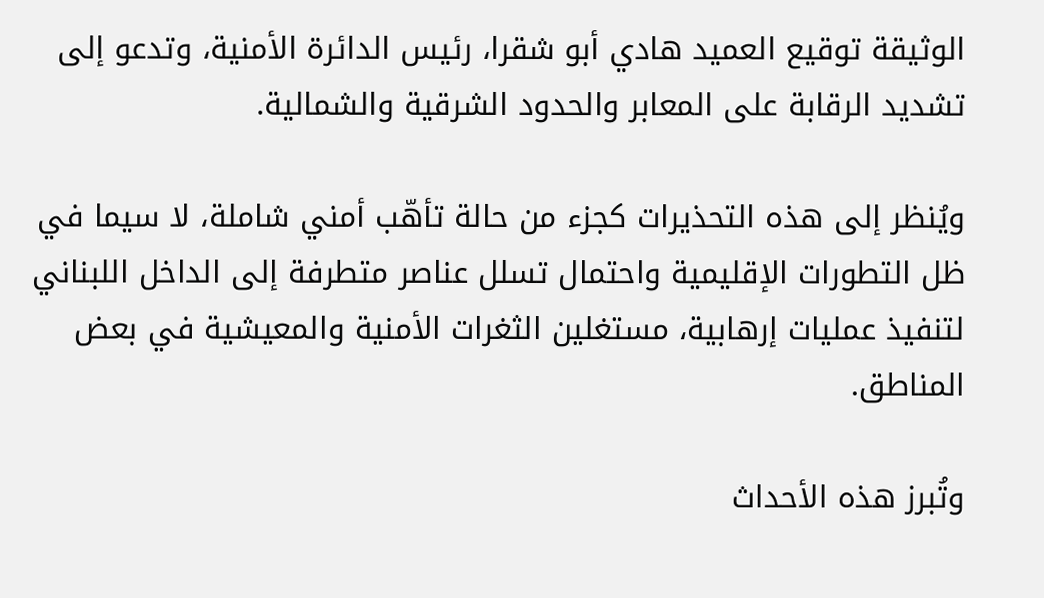الوثيقة توقيع العميد هادي أبو شقرا، رئيس الدائرة الأمنية، وتدعو إلى تشديد الرقابة على المعابر والحدود الشرقية والشمالية.

ويُنظر إلى هذه التحذيرات كجزء من حالة تأهّب أمني شاملة، لا سيما في ظل التطورات الإقليمية واحتمال تسلل عناصر متطرفة إلى الداخل اللبناني لتنفيذ عمليات إرهابية، مستغلين الثغرات الأمنية والمعيشية في بعض المناطق.

وتُبرز هذه الأحداث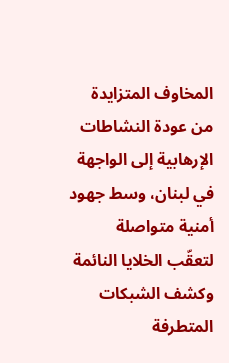المخاوف المتزايدة من عودة النشاطات الإرهابية إلى الواجهة في لبنان، وسط جهود أمنية متواصلة لتعقّب الخلايا النائمة وكشف الشبكات المتطرفة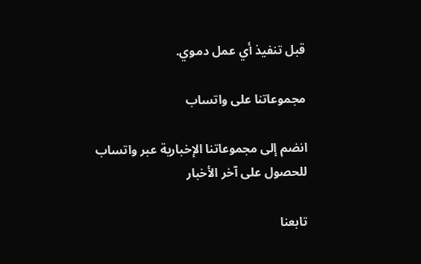قبل تنفيذ أي عمل دموي.

مجموعاتنا على واتساب

انضم إلى مجموعاتنا الإخبارية عبر واتساب للحصول على آخر الأخبار

تابعنا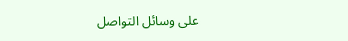على وسائل التواصل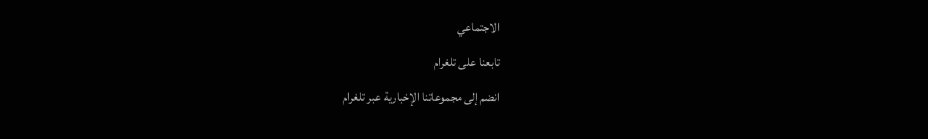الاجتماعي

تابعنا على تلغرام

انضم إلى مجموعاتنا الإخبارية عبر تلغرام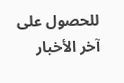للحصول على آخر الأخبار